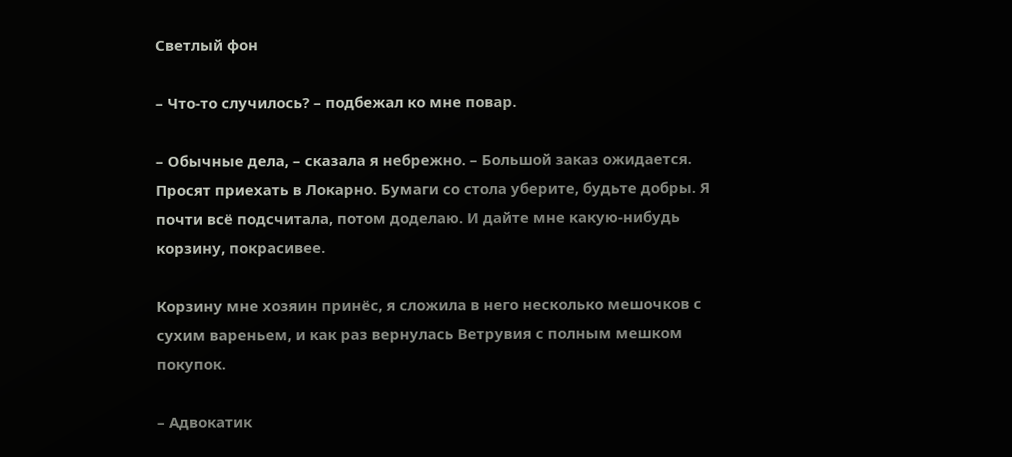Светлый фон

– Что-то случилось? – подбежал ко мне повар.

– Обычные дела, – сказала я небрежно. – Большой заказ ожидается. Просят приехать в Локарно. Бумаги со стола уберите, будьте добры. Я почти всё подсчитала, потом доделаю. И дайте мне какую-нибудь корзину, покрасивее.

Корзину мне хозяин принёс, я сложила в него несколько мешочков с сухим вареньем, и как раз вернулась Ветрувия с полным мешком покупок.

– Адвокатик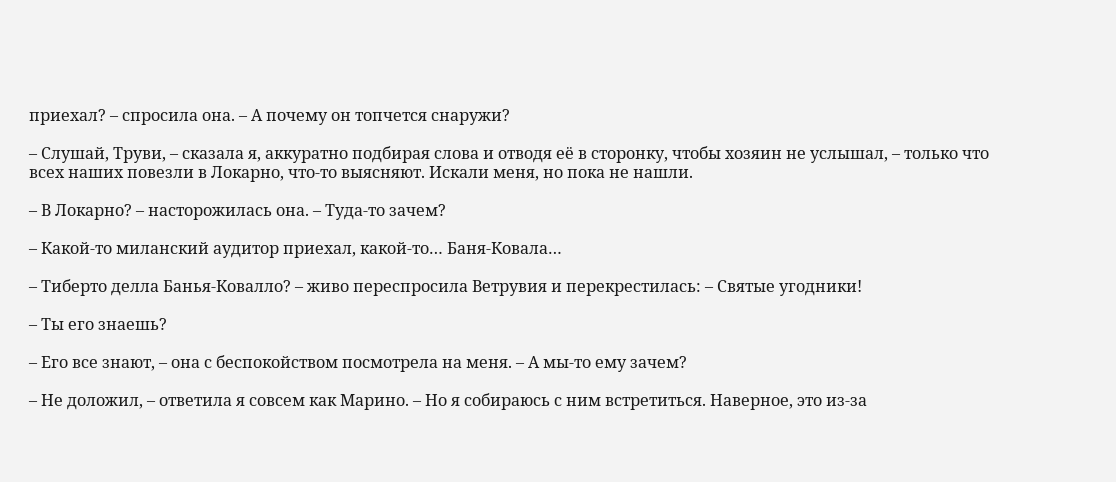приехал? – спросила она. – А почему он топчется снаружи?

– Слушай, Труви, – сказала я, аккуратно подбирая слова и отводя её в сторонку, чтобы хозяин не услышал, – только что всех наших повезли в Локарно, что-то выясняют. Искали меня, но пока не нашли.

– В Локарно? – насторожилась она. – Туда-то зачем?

– Какой-то миланский аудитор приехал, какой-то… Баня-Ковала…

– Тиберто делла Банья-Ковалло? – живо переспросила Ветрувия и перекрестилась: – Святые угодники!

– Ты его знаешь?

– Его все знают, – она с беспокойством посмотрела на меня. – А мы-то ему зачем?

– Не доложил, – ответила я совсем как Марино. – Но я собираюсь с ним встретиться. Наверное, это из-за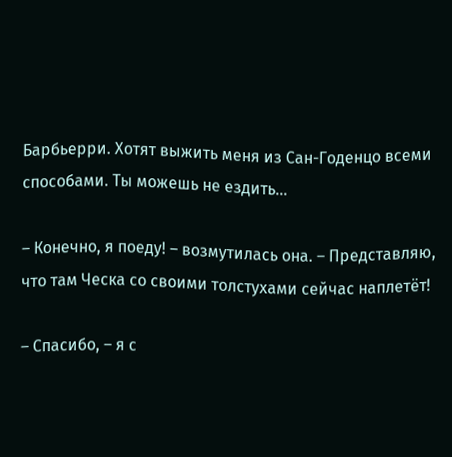Барбьерри. Хотят выжить меня из Сан-Годенцо всеми способами. Ты можешь не ездить…

– Конечно, я поеду! – возмутилась она. – Представляю, что там Ческа со своими толстухами сейчас наплетёт!

– Спасибо, – я с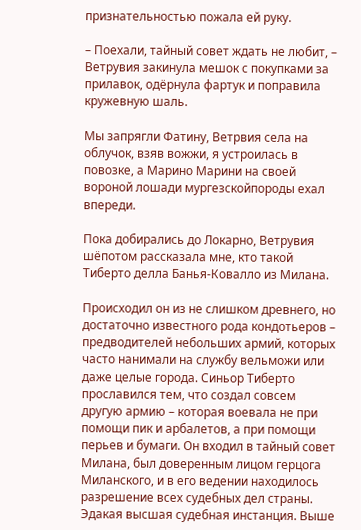признательностью пожала ей руку.

– Поехали, тайный совет ждать не любит, – Ветрувия закинула мешок с покупками за прилавок, одёрнула фартук и поправила кружевную шаль.

Мы запрягли Фатину, Ветрвия села на облучок, взяв вожжи, я устроилась в повозке, а Марино Марини на своей вороной лошади мургезскойпороды ехал впереди.

Пока добирались до Локарно, Ветрувия шёпотом рассказала мне, кто такой Тиберто делла Банья-Ковалло из Милана.

Происходил он из не слишком древнего, но достаточно известного рода кондотьеров – предводителей небольших армий, которых часто нанимали на службу вельможи или даже целые города. Синьор Тиберто прославился тем, что создал совсем другую армию – которая воевала не при помощи пик и арбалетов, а при помощи перьев и бумаги. Он входил в тайный совет Милана, был доверенным лицом герцога Миланского, и в его ведении находилось разрешение всех судебных дел страны. Эдакая высшая судебная инстанция. Выше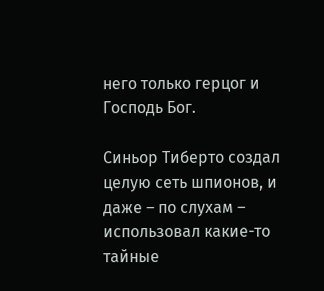него только герцог и Господь Бог.

Синьор Тиберто создал целую сеть шпионов, и даже – по слухам – использовал какие-то тайные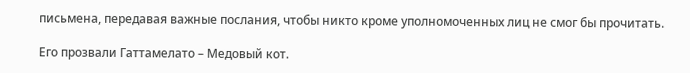письмена, передавая важные послания, чтобы никто кроме уполномоченных лиц не смог бы прочитать.

Его прозвали Гаттамелато – Медовый кот.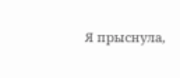Я прыснула,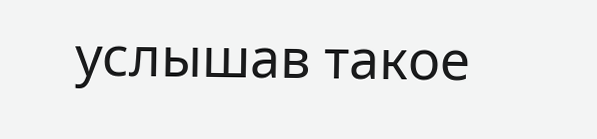услышав такое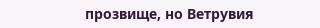прозвище, но Ветрувия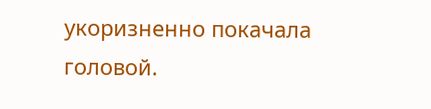укоризненно покачала головой.